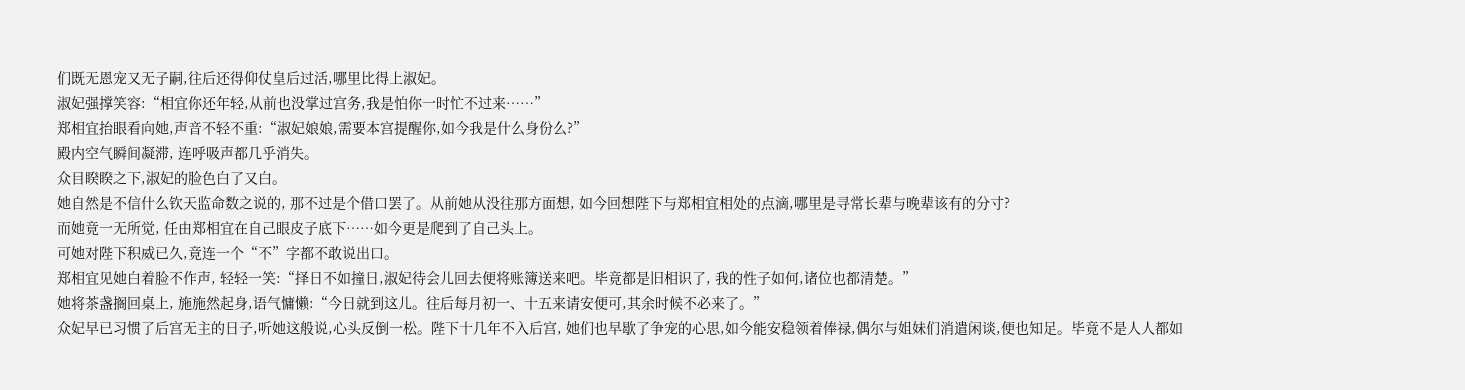们既无恩宠又无子嗣,往后还得仰仗皇后过活,哪里比得上淑妃。
淑妃强撑笑容:“相宜你还年轻,从前也没掌过宫务,我是怕你一时忙不过来……”
郑相宜抬眼看向她,声音不轻不重:“淑妃娘娘,需要本宫提醒你,如今我是什么身份么?”
殿内空气瞬间凝滞, 连呼吸声都几乎消失。
众目睽睽之下,淑妃的脸色白了又白。
她自然是不信什么钦天监命数之说的, 那不过是个借口罢了。从前她从没往那方面想, 如今回想陛下与郑相宜相处的点滴,哪里是寻常长辈与晚辈该有的分寸?
而她竟一无所觉, 任由郑相宜在自己眼皮子底下……如今更是爬到了自己头上。
可她对陛下积威已久,竟连一个“不”字都不敢说出口。
郑相宜见她白着脸不作声, 轻轻一笑:“择日不如撞日,淑妃待会儿回去便将账簿送来吧。毕竟都是旧相识了, 我的性子如何,诸位也都清楚。”
她将茶盏搁回桌上, 施施然起身,语气慵懒:“今日就到这儿。往后每月初一、十五来请安便可,其余时候不必来了。”
众妃早已习惯了后宫无主的日子,听她这般说,心头反倒一松。陛下十几年不入后宫, 她们也早歇了争宠的心思,如今能安稳领着俸禄,偶尔与姐妹们消遣闲谈,便也知足。毕竟不是人人都如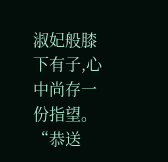淑妃般膝下有子,心中尚存一份指望。
“恭送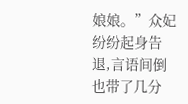娘娘。”众妃纷纷起身告退,言语间倒也带了几分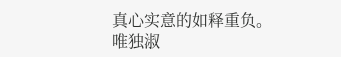真心实意的如释重负。
唯独淑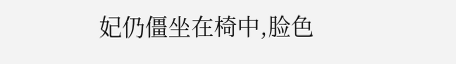妃仍僵坐在椅中,脸色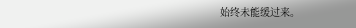始终未能缓过来。